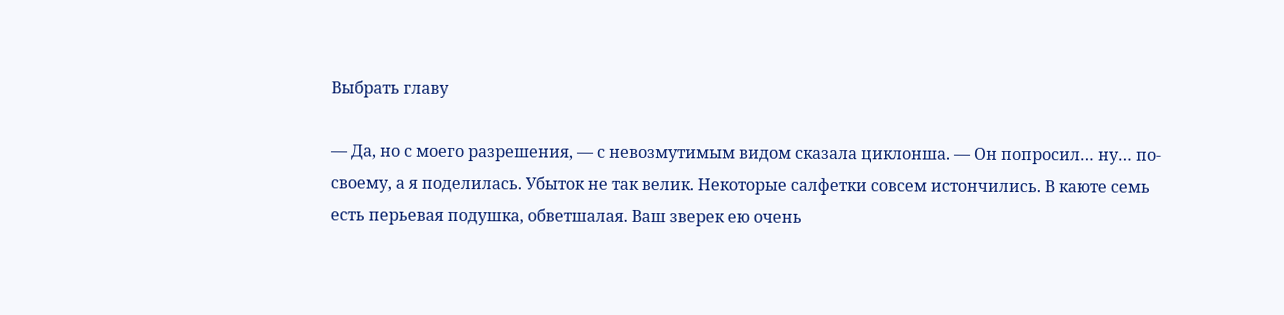Выбрать главу

— Да, но с моего разрешения, — с невозмутимым видом сказала циклонша. — Он попросил… ну… по-своему, а я поделилась. Убыток не так велик. Некоторые салфетки совсем истончились. В каюте семь есть перьевая подушка, обветшалая. Ваш зверек ею очень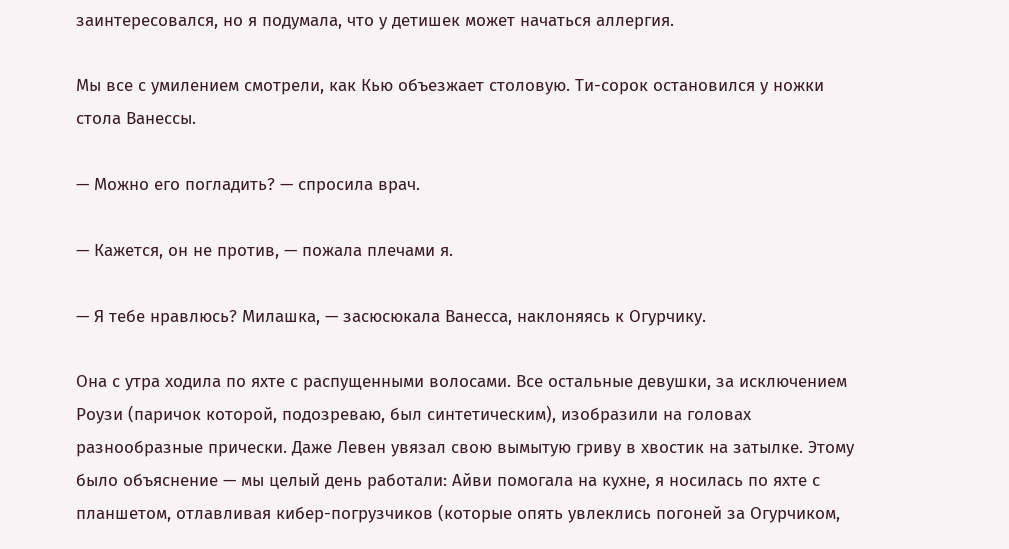заинтересовался, но я подумала, что у детишек может начаться аллергия.

Мы все с умилением смотрели, как Кью объезжает столовую. Ти-сорок остановился у ножки стола Ванессы.

— Можно его погладить? — спросила врач.

— Кажется, он не против, — пожала плечами я.

— Я тебе нравлюсь? Милашка, — засюсюкала Ванесса, наклоняясь к Огурчику.

Она с утра ходила по яхте с распущенными волосами. Все остальные девушки, за исключением Роузи (паричок которой, подозреваю, был синтетическим), изобразили на головах разнообразные прически. Даже Левен увязал свою вымытую гриву в хвостик на затылке. Этому было объяснение — мы целый день работали: Айви помогала на кухне, я носилась по яхте с планшетом, отлавливая кибер-погрузчиков (которые опять увлеклись погоней за Огурчиком,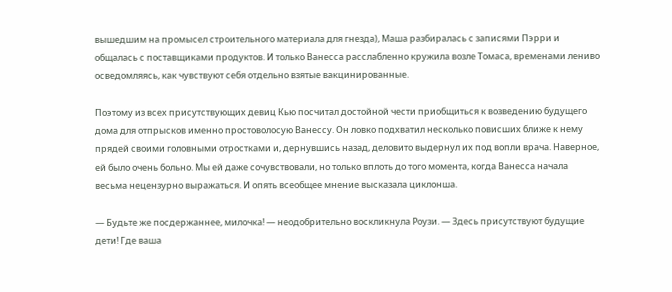вышедшим на промысел строительного материала для гнезда), Маша разбиралась с записями Пэрри и общалась с поставщиками продуктов. И только Ванесса расслабленно кружила возле Томаса, временами лениво осведомляясь, как чувствуют себя отдельно взятые вакцинированные.

Поэтому из всех присутствующих девиц Кью посчитал достойной чести приобщиться к возведению будущего дома для отпрысков именно простоволосую Ванессу. Он ловко подхватил несколько повисших ближе к нему прядей своими головными отростками и, дернувшись назад, деловито выдернул их под вопли врача. Наверное, ей было очень больно. Мы ей даже сочувствовали, но только вплоть до того момента, когда Ванесса начала весьма нецензурно выражаться. И опять всеобщее мнение высказала циклонша.

— Будьте же посдержаннее, милочка! — неодобрительно воскликнула Роузи. — Здесь присутствуют будущие дети! Где ваша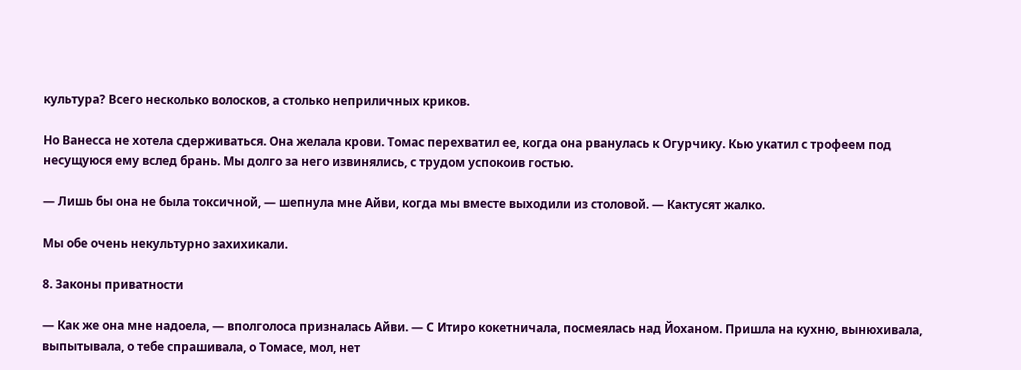культура? Всего несколько волосков, а столько неприличных криков.

Но Ванесса не хотела сдерживаться. Она желала крови. Томас перехватил ее, когда она рванулась к Огурчику. Кью укатил с трофеем под несущуюся ему вслед брань. Мы долго за него извинялись, с трудом успокоив гостью.

— Лишь бы она не была токсичной, — шепнула мне Айви, когда мы вместе выходили из столовой. — Кактусят жалко.

Мы обе очень некультурно захихикали.

8. Законы приватности

— Как же она мне надоела, — вполголоса призналась Айви. — С Итиро кокетничала, посмеялась над Йоханом. Пришла на кухню, вынюхивала, выпытывала, о тебе спрашивала, о Томасе, мол, нет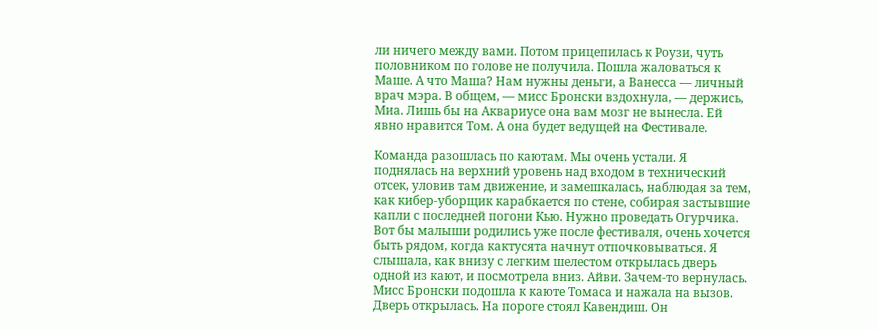ли ничего между вами. Потом прицепилась к Роузи, чуть половником по голове не получила. Пошла жаловаться к Маше. А что Маша? Нам нужны деньги, а Ванесса — личный врач мэра. В общем, — мисс Бронски вздохнула, — держись, Миа. Лишь бы на Аквариусе она вам мозг не вынесла. Ей явно нравится Том. А она будет ведущей на Фестивале.

Команда разошлась по каютам. Мы очень устали. Я поднялась на верхний уровень над входом в технический отсек, уловив там движение, и замешкалась, наблюдая за тем, как кибер-уборщик карабкается по стене, собирая застывшие капли с последней погони Кью. Нужно проведать Огурчика. Вот бы малыши родились уже после фестиваля, очень хочется быть рядом, когда кактусята начнут отпочковываться. Я слышала, как внизу с легким шелестом открылась дверь одной из кают, и посмотрела вниз. Айви. Зачем-то вернулась. Мисс Бронски подошла к каюте Томаса и нажала на вызов. Дверь открылась. На пороге стоял Кавендиш. Он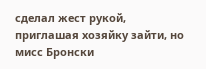сделал жест рукой, приглашая хозяйку зайти, но мисс Бронски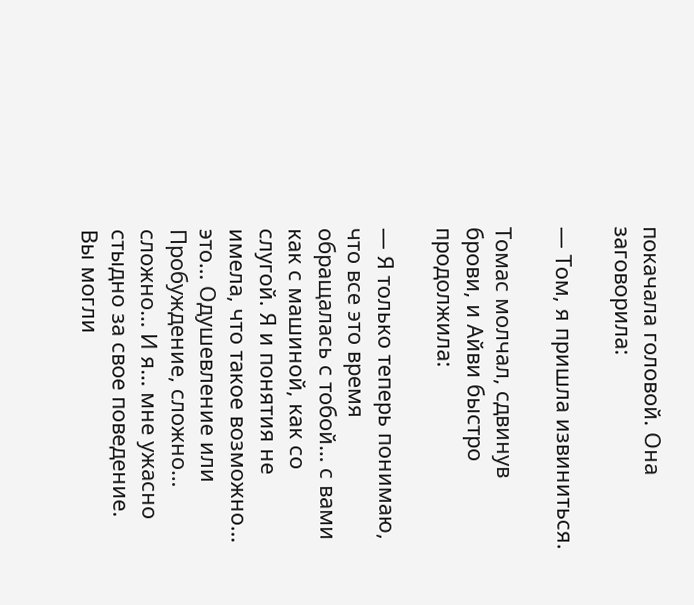покачала головой. Она заговорила:

— Том, я пришла извиниться.

Томас молчал, сдвинув брови, и Айви быстро продолжила:

— Я только теперь понимаю, что все это время обращалась с тобой… с вами как с машиной, как со слугой. Я и понятия не имела, что такое возможно… это… Одушевление или Пробуждение, сложно… сложно… И я… мне ужасно стыдно за свое поведение. Вы могли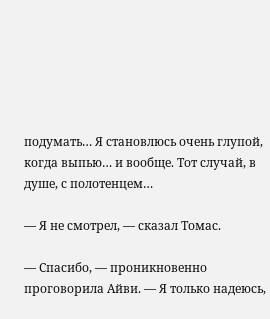подумать… Я становлюсь очень глупой, когда выпью… и вообще. Тот случай, в душе, с полотенцем…

— Я не смотрел, — сказал Томас.

— Спасибо, — проникновенно проговорила Айви. — Я только надеюсь,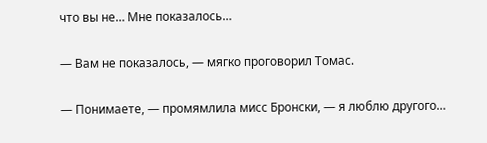что вы не… Мне показалось…

— Вам не показалось, — мягко проговорил Томас.

— Понимаете, — промямлила мисс Бронски, — я люблю другого…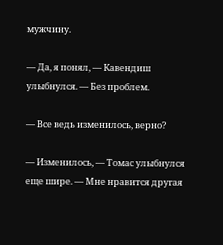мужчину.

— Да, я понял, — Кавендиш улыбнулся. — Без проблем.

— Все ведь изменилось, верно?

— Изменилось, — Томас улыбнулся еще шире. — Мне нравится другая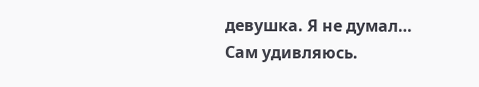девушка. Я не думал… Сам удивляюсь.